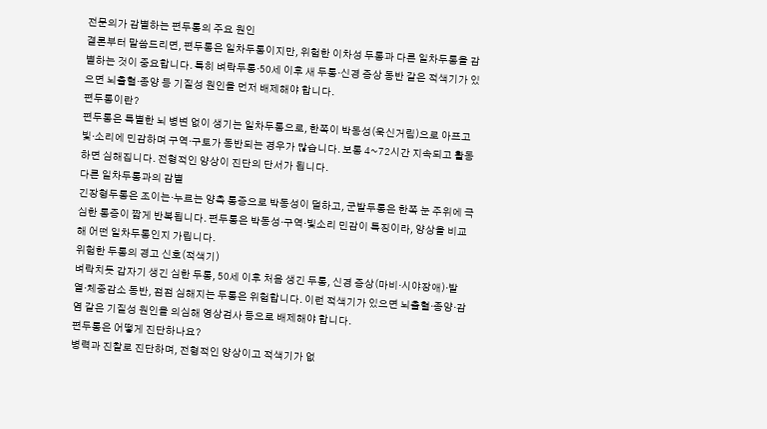전문의가 감별하는 편두통의 주요 원인
결론부터 말씀드리면, 편두통은 일차두통이지만, 위험한 이차성 두통과 다른 일차두통을 감별하는 것이 중요합니다. 특히 벼락두통·50세 이후 새 두통·신경 증상 동반 같은 적색기가 있으면 뇌출혈·종양 등 기질성 원인을 먼저 배제해야 합니다.
편두통이란?
편두통은 특별한 뇌 병변 없이 생기는 일차두통으로, 한쪽이 박동성(욱신거림)으로 아프고 빛·소리에 민감하며 구역·구토가 동반되는 경우가 많습니다. 보통 4~72시간 지속되고 활동하면 심해집니다. 전형적인 양상이 진단의 단서가 됩니다.
다른 일차두통과의 감별
긴장형두통은 조이는·누르는 양측 통증으로 박동성이 덜하고, 군발두통은 한쪽 눈 주위에 극심한 통증이 짧게 반복됩니다. 편두통은 박동성·구역·빛소리 민감이 특징이라, 양상을 비교해 어떤 일차두통인지 가립니다.
위험한 두통의 경고 신호(적색기)
벼락치듯 갑자기 생긴 심한 두통, 50세 이후 처음 생긴 두통, 신경 증상(마비·시야장애)·발열·체중감소 동반, 점점 심해지는 두통은 위험합니다. 이런 적색기가 있으면 뇌출혈·종양·감염 같은 기질성 원인을 의심해 영상검사 등으로 배제해야 합니다.
편두통은 어떻게 진단하나요?
병력과 진찰로 진단하며, 전형적인 양상이고 적색기가 없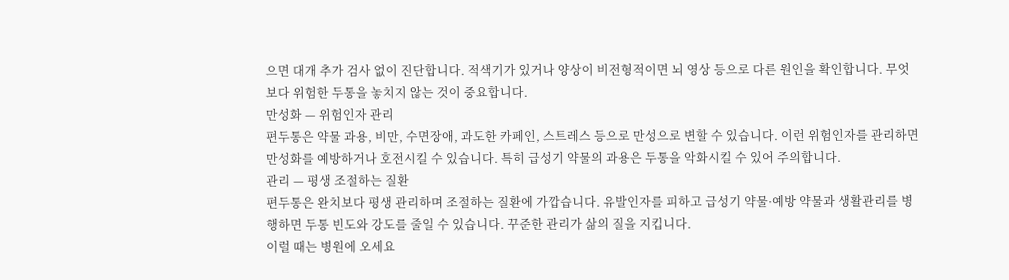으면 대개 추가 검사 없이 진단합니다. 적색기가 있거나 양상이 비전형적이면 뇌 영상 등으로 다른 원인을 확인합니다. 무엇보다 위험한 두통을 놓치지 않는 것이 중요합니다.
만성화 — 위험인자 관리
편두통은 약물 과용, 비만, 수면장애, 과도한 카페인, 스트레스 등으로 만성으로 변할 수 있습니다. 이런 위험인자를 관리하면 만성화를 예방하거나 호전시킬 수 있습니다. 특히 급성기 약물의 과용은 두통을 악화시킬 수 있어 주의합니다.
관리 — 평생 조절하는 질환
편두통은 완치보다 평생 관리하며 조절하는 질환에 가깝습니다. 유발인자를 피하고 급성기 약물·예방 약물과 생활관리를 병행하면 두통 빈도와 강도를 줄일 수 있습니다. 꾸준한 관리가 삶의 질을 지킵니다.
이럴 때는 병원에 오세요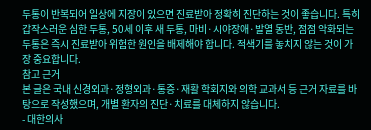두통이 반복되어 일상에 지장이 있으면 진료받아 정확히 진단하는 것이 좋습니다. 특히 갑작스러운 심한 두통, 50세 이후 새 두통, 마비·시야장애·발열 동반, 점점 악화되는 두통은 즉시 진료받아 위험한 원인을 배제해야 합니다. 적색기를 놓치지 않는 것이 가장 중요합니다.
참고 근거
본 글은 국내 신경외과·정형외과·통증·재활 학회지와 의학 교과서 등 근거 자료를 바탕으로 작성했으며, 개별 환자의 진단·치료를 대체하지 않습니다.
- 대한의사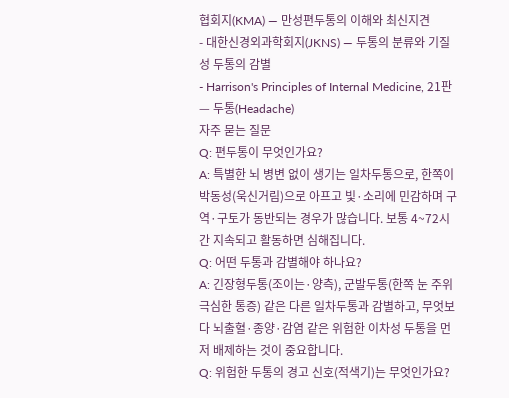협회지(KMA) — 만성편두통의 이해와 최신지견
- 대한신경외과학회지(JKNS) — 두통의 분류와 기질성 두통의 감별
- Harrison's Principles of Internal Medicine, 21판 — 두통(Headache)
자주 묻는 질문
Q: 편두통이 무엇인가요?
A: 특별한 뇌 병변 없이 생기는 일차두통으로, 한쪽이 박동성(욱신거림)으로 아프고 빛·소리에 민감하며 구역·구토가 동반되는 경우가 많습니다. 보통 4~72시간 지속되고 활동하면 심해집니다.
Q: 어떤 두통과 감별해야 하나요?
A: 긴장형두통(조이는·양측), 군발두통(한쪽 눈 주위 극심한 통증) 같은 다른 일차두통과 감별하고, 무엇보다 뇌출혈·종양·감염 같은 위험한 이차성 두통을 먼저 배제하는 것이 중요합니다.
Q: 위험한 두통의 경고 신호(적색기)는 무엇인가요?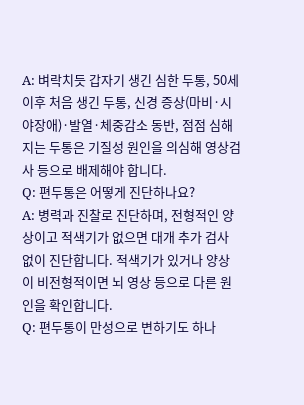A: 벼락치듯 갑자기 생긴 심한 두통, 50세 이후 처음 생긴 두통, 신경 증상(마비·시야장애)·발열·체중감소 동반, 점점 심해지는 두통은 기질성 원인을 의심해 영상검사 등으로 배제해야 합니다.
Q: 편두통은 어떻게 진단하나요?
A: 병력과 진찰로 진단하며, 전형적인 양상이고 적색기가 없으면 대개 추가 검사 없이 진단합니다. 적색기가 있거나 양상이 비전형적이면 뇌 영상 등으로 다른 원인을 확인합니다.
Q: 편두통이 만성으로 변하기도 하나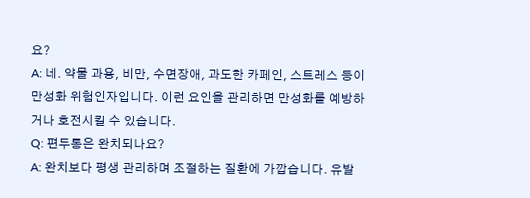요?
A: 네. 약물 과용, 비만, 수면장애, 과도한 카페인, 스트레스 등이 만성화 위험인자입니다. 이런 요인을 관리하면 만성화를 예방하거나 호전시킬 수 있습니다.
Q: 편두통은 완치되나요?
A: 완치보다 평생 관리하며 조절하는 질환에 가깝습니다. 유발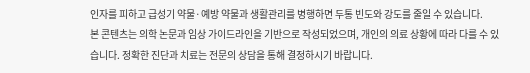인자를 피하고 급성기 약물·예방 약물과 생활관리를 병행하면 두통 빈도와 강도를 줄일 수 있습니다.
본 콘텐츠는 의학 논문과 임상 가이드라인을 기반으로 작성되었으며, 개인의 의료 상황에 따라 다를 수 있습니다. 정확한 진단과 치료는 전문의 상담을 통해 결정하시기 바랍니다.